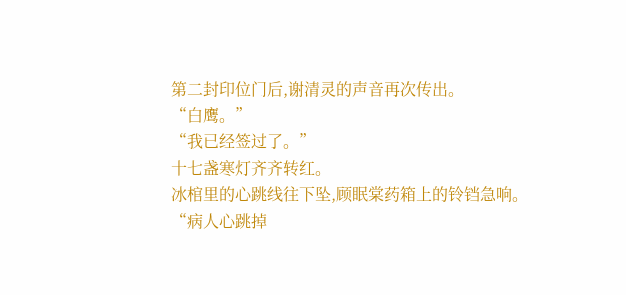第二封印位门后,谢清灵的声音再次传出。
“白鹰。”
“我已经签过了。”
十七盏寒灯齐齐转红。
冰棺里的心跳线往下坠,顾眠棠药箱上的铃铛急响。
“病人心跳掉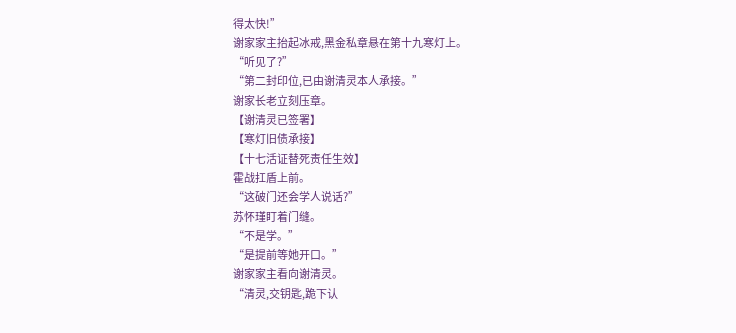得太快!”
谢家家主抬起冰戒,黑金私章悬在第十九寒灯上。
“听见了?”
“第二封印位,已由谢清灵本人承接。”
谢家长老立刻压章。
【谢清灵已签署】
【寒灯旧债承接】
【十七活证替死责任生效】
霍战扛盾上前。
“这破门还会学人说话?”
苏怀瑾盯着门缝。
“不是学。”
“是提前等她开口。”
谢家家主看向谢清灵。
“清灵,交钥匙,跪下认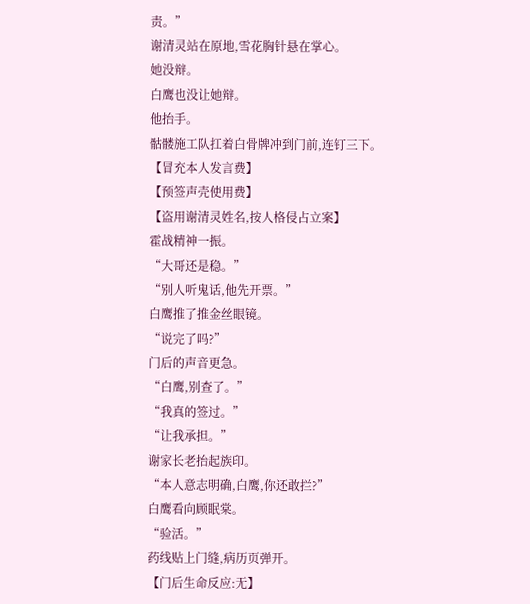责。”
谢清灵站在原地,雪花胸针悬在掌心。
她没辩。
白鹰也没让她辩。
他抬手。
骷髅施工队扛着白骨牌冲到门前,连钉三下。
【冒充本人发言费】
【预签声壳使用费】
【盗用谢清灵姓名,按人格侵占立案】
霍战精神一振。
“大哥还是稳。”
“别人听鬼话,他先开票。”
白鹰推了推金丝眼镜。
“说完了吗?”
门后的声音更急。
“白鹰,别查了。”
“我真的签过。”
“让我承担。”
谢家长老抬起族印。
“本人意志明确,白鹰,你还敢拦?”
白鹰看向顾眠棠。
“验活。”
药线贴上门缝,病历页弹开。
【门后生命反应:无】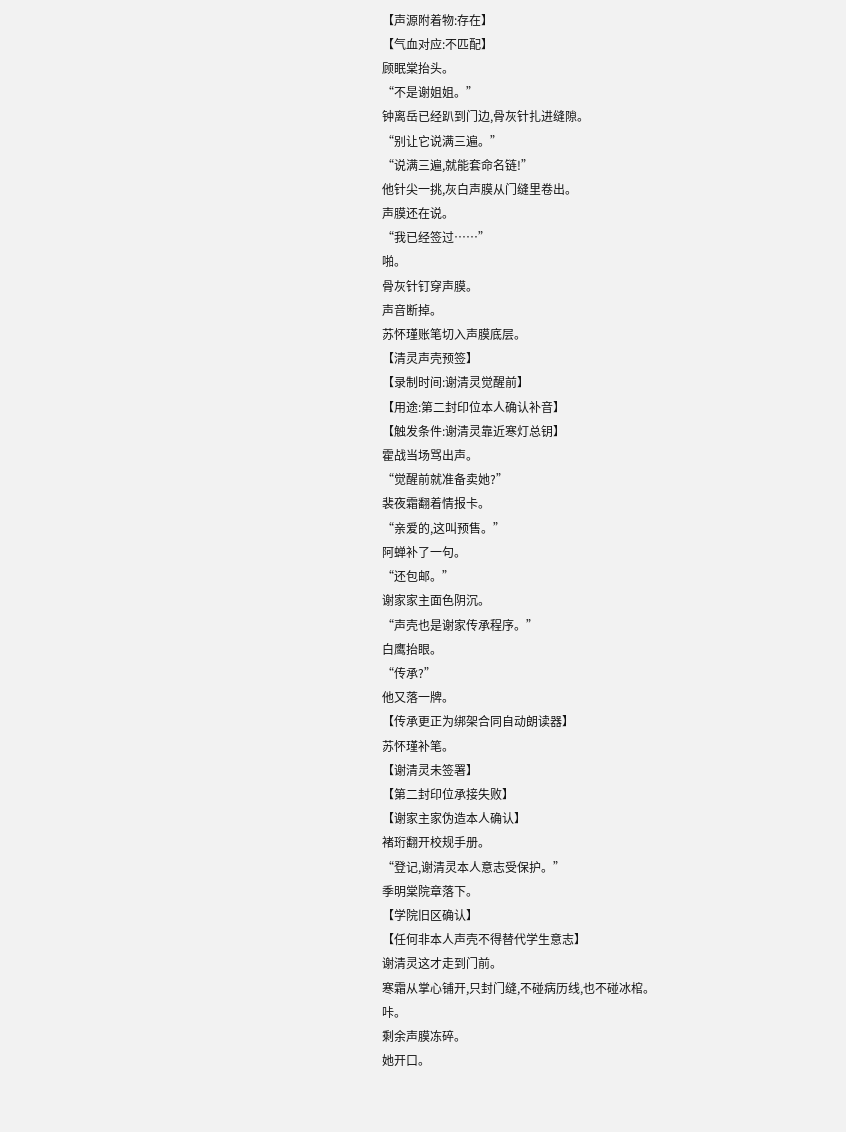【声源附着物:存在】
【气血对应:不匹配】
顾眠棠抬头。
“不是谢姐姐。”
钟离岳已经趴到门边,骨灰针扎进缝隙。
“别让它说满三遍。”
“说满三遍,就能套命名链!”
他针尖一挑,灰白声膜从门缝里卷出。
声膜还在说。
“我已经签过……”
啪。
骨灰针钉穿声膜。
声音断掉。
苏怀瑾账笔切入声膜底层。
【清灵声壳预签】
【录制时间:谢清灵觉醒前】
【用途:第二封印位本人确认补音】
【触发条件:谢清灵靠近寒灯总钥】
霍战当场骂出声。
“觉醒前就准备卖她?”
裴夜霜翻着情报卡。
“亲爱的,这叫预售。”
阿蝉补了一句。
“还包邮。”
谢家家主面色阴沉。
“声壳也是谢家传承程序。”
白鹰抬眼。
“传承?”
他又落一牌。
【传承更正为绑架合同自动朗读器】
苏怀瑾补笔。
【谢清灵未签署】
【第二封印位承接失败】
【谢家主家伪造本人确认】
褚珩翻开校规手册。
“登记,谢清灵本人意志受保护。”
季明棠院章落下。
【学院旧区确认】
【任何非本人声壳不得替代学生意志】
谢清灵这才走到门前。
寒霜从掌心铺开,只封门缝,不碰病历线,也不碰冰棺。
咔。
剩余声膜冻碎。
她开口。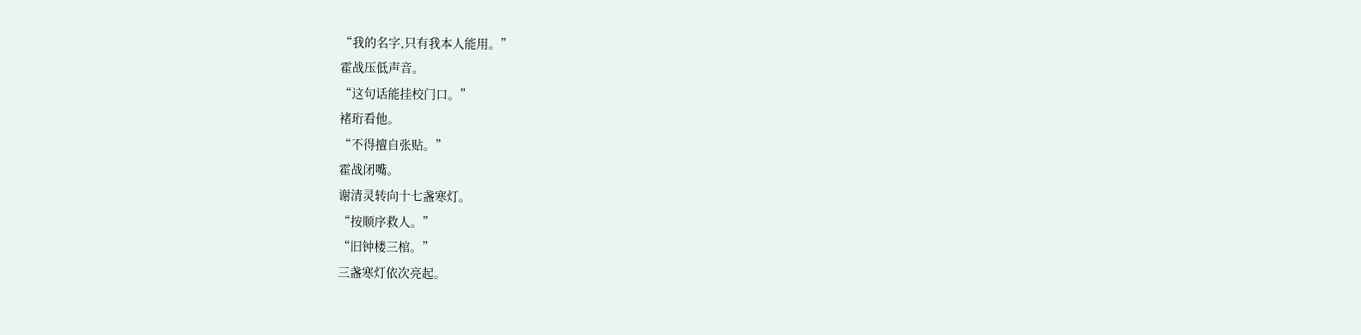“我的名字,只有我本人能用。”
霍战压低声音。
“这句话能挂校门口。”
褚珩看他。
“不得擅自张贴。”
霍战闭嘴。
谢清灵转向十七盏寒灯。
“按顺序救人。”
“旧钟楼三棺。”
三盏寒灯依次亮起。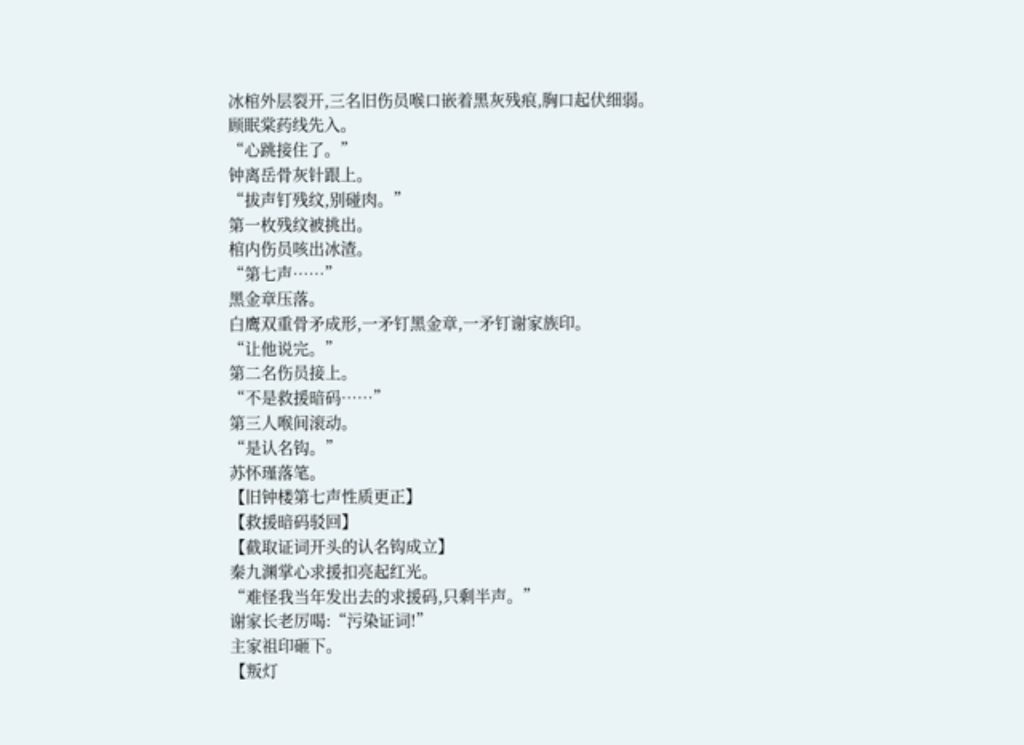冰棺外层裂开,三名旧伤员喉口嵌着黑灰残痕,胸口起伏细弱。
顾眠棠药线先入。
“心跳接住了。”
钟离岳骨灰针跟上。
“拔声钉残纹,别碰肉。”
第一枚残纹被挑出。
棺内伤员咳出冰渣。
“第七声……”
黑金章压落。
白鹰双重骨矛成形,一矛钉黑金章,一矛钉谢家族印。
“让他说完。”
第二名伤员接上。
“不是救援暗码……”
第三人喉间滚动。
“是认名钩。”
苏怀瑾落笔。
【旧钟楼第七声性质更正】
【救援暗码驳回】
【截取证词开头的认名钩成立】
秦九渊掌心求援扣亮起红光。
“难怪我当年发出去的求援码,只剩半声。”
谢家长老厉喝:“污染证词!”
主家祖印砸下。
【叛灯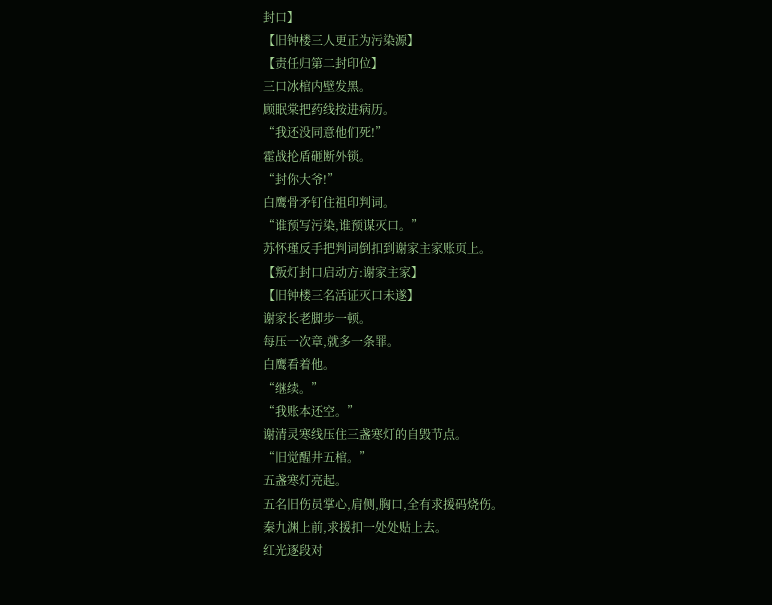封口】
【旧钟楼三人更正为污染源】
【责任归第二封印位】
三口冰棺内壁发黑。
顾眠棠把药线按进病历。
“我还没同意他们死!”
霍战抡盾砸断外锁。
“封你大爷!”
白鹰骨矛钉住祖印判词。
“谁预写污染,谁预谋灭口。”
苏怀瑾反手把判词倒扣到谢家主家账页上。
【叛灯封口启动方:谢家主家】
【旧钟楼三名活证灭口未遂】
谢家长老脚步一顿。
每压一次章,就多一条罪。
白鹰看着他。
“继续。”
“我账本还空。”
谢清灵寒线压住三盏寒灯的自毁节点。
“旧觉醒井五棺。”
五盏寒灯亮起。
五名旧伤员掌心,肩侧,胸口,全有求援码烧伤。
秦九渊上前,求援扣一处处贴上去。
红光逐段对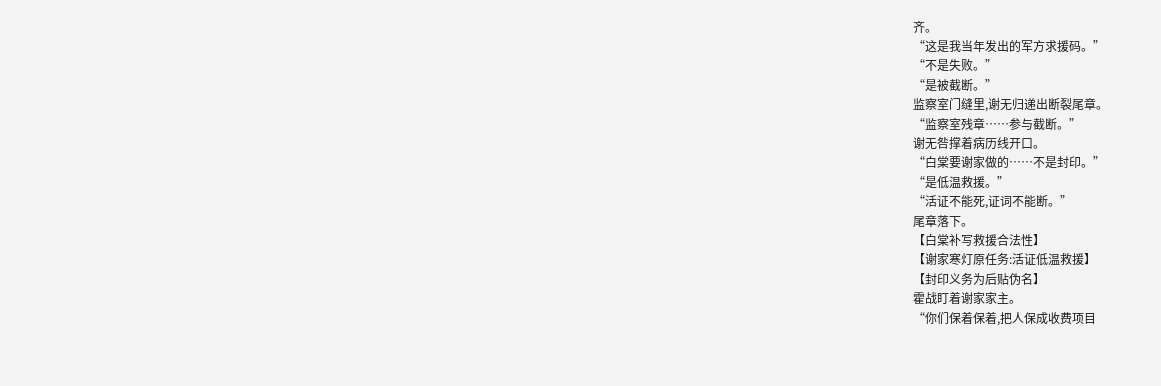齐。
“这是我当年发出的军方求援码。”
“不是失败。”
“是被截断。”
监察室门缝里,谢无归递出断裂尾章。
“监察室残章……参与截断。”
谢无咎撑着病历线开口。
“白棠要谢家做的……不是封印。”
“是低温救援。”
“活证不能死,证词不能断。”
尾章落下。
【白棠补写救援合法性】
【谢家寒灯原任务:活证低温救援】
【封印义务为后贴伪名】
霍战盯着谢家家主。
“你们保着保着,把人保成收费项目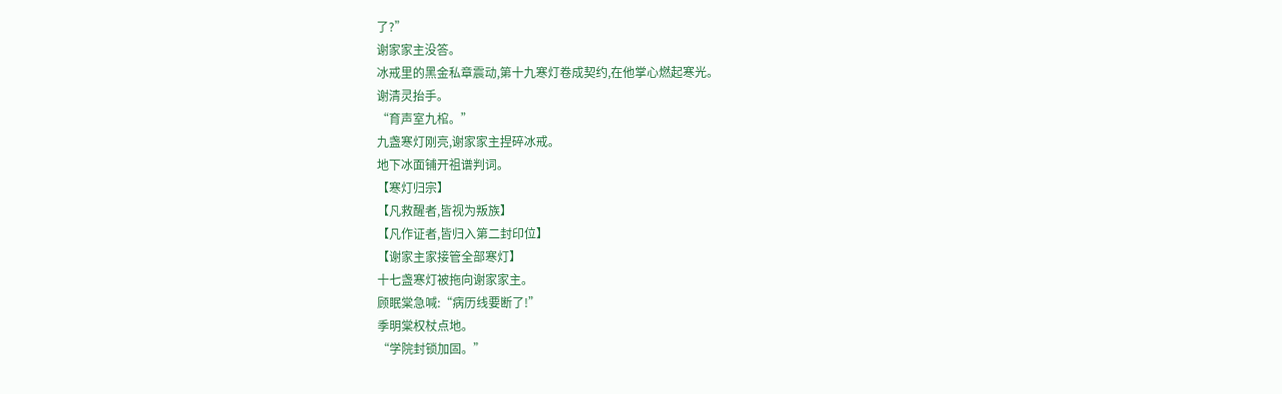了?”
谢家家主没答。
冰戒里的黑金私章震动,第十九寒灯卷成契约,在他掌心燃起寒光。
谢清灵抬手。
“育声室九棺。”
九盏寒灯刚亮,谢家家主捏碎冰戒。
地下冰面铺开祖谱判词。
【寒灯归宗】
【凡救醒者,皆视为叛族】
【凡作证者,皆归入第二封印位】
【谢家主家接管全部寒灯】
十七盏寒灯被拖向谢家家主。
顾眠棠急喊:“病历线要断了!”
季明棠权杖点地。
“学院封锁加固。”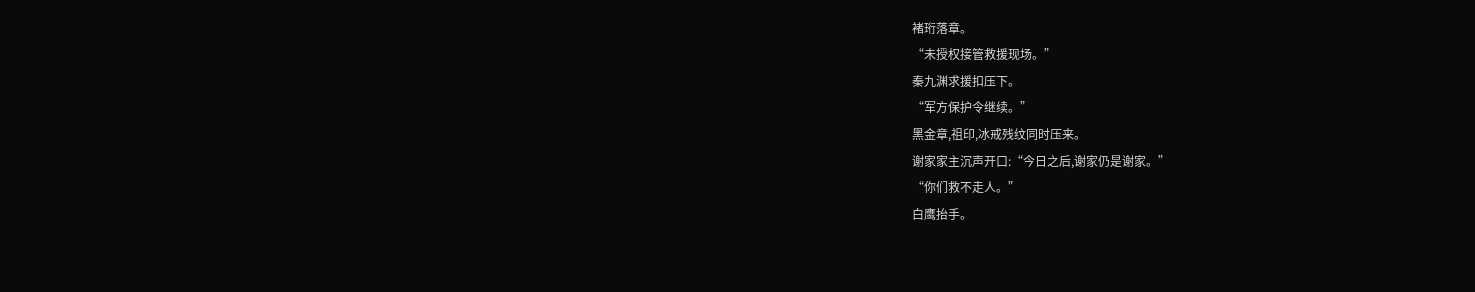褚珩落章。
“未授权接管救援现场。”
秦九渊求援扣压下。
“军方保护令继续。”
黑金章,祖印,冰戒残纹同时压来。
谢家家主沉声开口:“今日之后,谢家仍是谢家。”
“你们救不走人。”
白鹰抬手。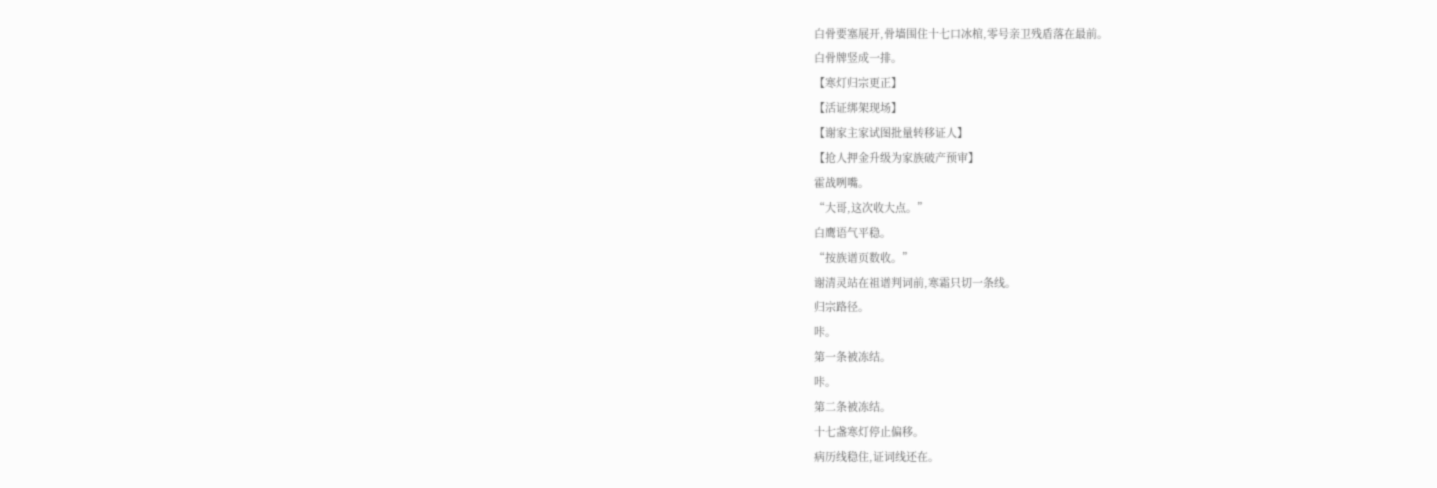白骨要塞展开,骨墙围住十七口冰棺,零号亲卫残盾落在最前。
白骨牌竖成一排。
【寒灯归宗更正】
【活证绑架现场】
【谢家主家试图批量转移证人】
【抢人押金升级为家族破产预审】
霍战咧嘴。
“大哥,这次收大点。”
白鹰语气平稳。
“按族谱页数收。”
谢清灵站在祖谱判词前,寒霜只切一条线。
归宗路径。
咔。
第一条被冻结。
咔。
第二条被冻结。
十七盏寒灯停止偏移。
病历线稳住,证词线还在。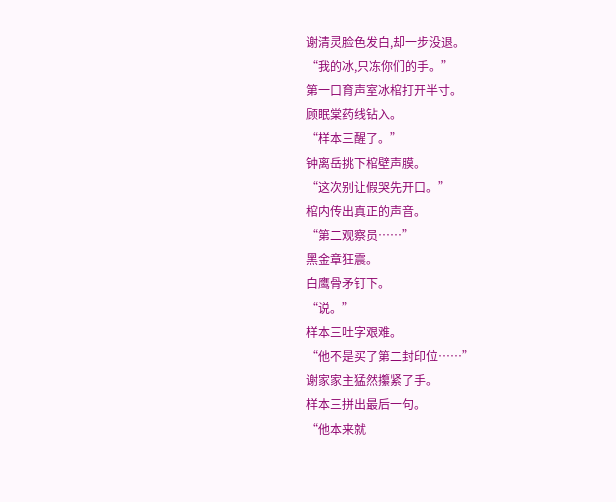谢清灵脸色发白,却一步没退。
“我的冰,只冻你们的手。”
第一口育声室冰棺打开半寸。
顾眠棠药线钻入。
“样本三醒了。”
钟离岳挑下棺壁声膜。
“这次别让假哭先开口。”
棺内传出真正的声音。
“第二观察员……”
黑金章狂震。
白鹰骨矛钉下。
“说。”
样本三吐字艰难。
“他不是买了第二封印位……”
谢家家主猛然攥紧了手。
样本三拼出最后一句。
“他本来就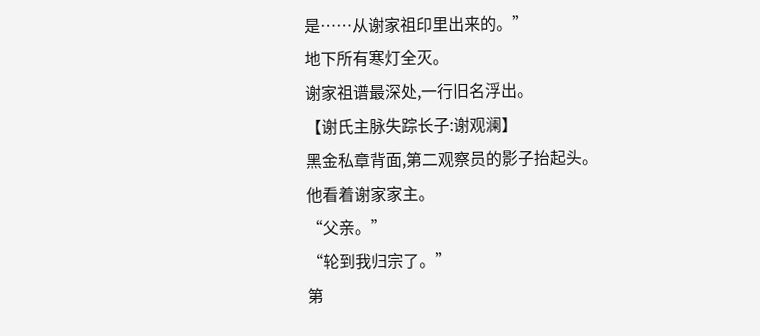是……从谢家祖印里出来的。”
地下所有寒灯全灭。
谢家祖谱最深处,一行旧名浮出。
【谢氏主脉失踪长子:谢观澜】
黑金私章背面,第二观察员的影子抬起头。
他看着谢家家主。
“父亲。”
“轮到我归宗了。”
第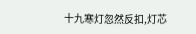十九寒灯忽然反扣,灯芯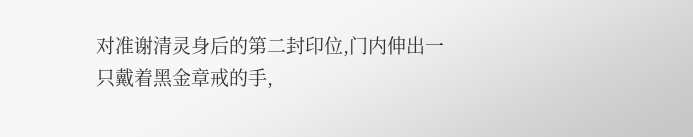对准谢清灵身后的第二封印位,门内伸出一只戴着黑金章戒的手,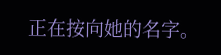正在按向她的名字。